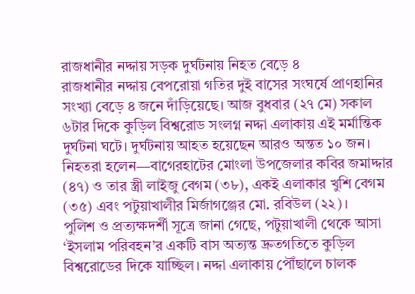রাজধানীর নদ্দায় সড়ক দুর্ঘটনায় নিহত বেড়ে ৪
রাজধানীর নদ্দায় বেপরোয়া গতির দুই বাসের সংঘর্ষে প্রাণহানির সংখ্যা বেড়ে ৪ জনে দাঁড়িয়েছে। আজ বুধবার (২৭ মে) সকাল ৬টার দিকে কুড়িল বিশ্বরোড সংলগ্ন নদ্দা এলাকায় এই মর্মান্তিক দুর্ঘটনা ঘটে। দুর্ঘটনায় আহত হয়েছেন আরও অন্তত ১০ জন।
নিহতরা হলেন—বাগেরহাটের মোংলা উপজেলার কবির জমাদ্দার (৪৭) ও তার স্ত্রী লাইজু বেগম (৩৮), একই এলাকার খুশি বেগম (৩৫) এবং পটুয়াখালীর মির্জাগঞ্জের মো. রবিউল (২২)।
পুলিশ ও প্রত্যক্ষদর্শী সূত্রে জানা গেছে, পটুয়াখালী থেকে আসা ‘ইসলাম পরিবহন’র একটি বাস অত্যন্ত দ্রুতগতিতে কুড়িল বিশ্বরোডের দিকে যাচ্ছিল। নদ্দা এলাকায় পৌঁছালে চালক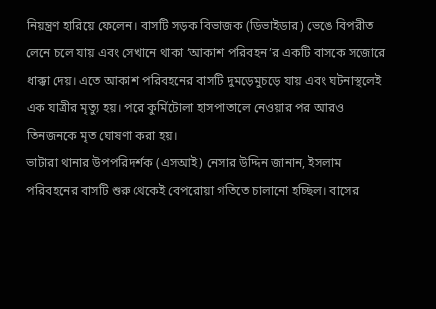নিয়ন্ত্রণ হারিয়ে ফেলেন। বাসটি সড়ক বিভাজক (ডিভাইডার) ভেঙে বিপরীত লেনে চলে যায় এবং সেখানে থাকা ‘আকাশ পরিবহন’র একটি বাসকে সজোরে ধাক্কা দেয়। এতে আকাশ পরিবহনের বাসটি দুমড়েমুচড়ে যায় এবং ঘটনাস্থলেই এক যাত্রীর মৃত্যু হয়। পরে কুর্মিটোলা হাসপাতালে নেওয়ার পর আরও তিনজনকে মৃত ঘোষণা করা হয়।
ভাটারা থানার উপপরিদর্শক (এসআই) নেসার উদ্দিন জানান, ইসলাম পরিবহনের বাসটি শুরু থেকেই বেপরোয়া গতিতে চালানো হচ্ছিল। বাসের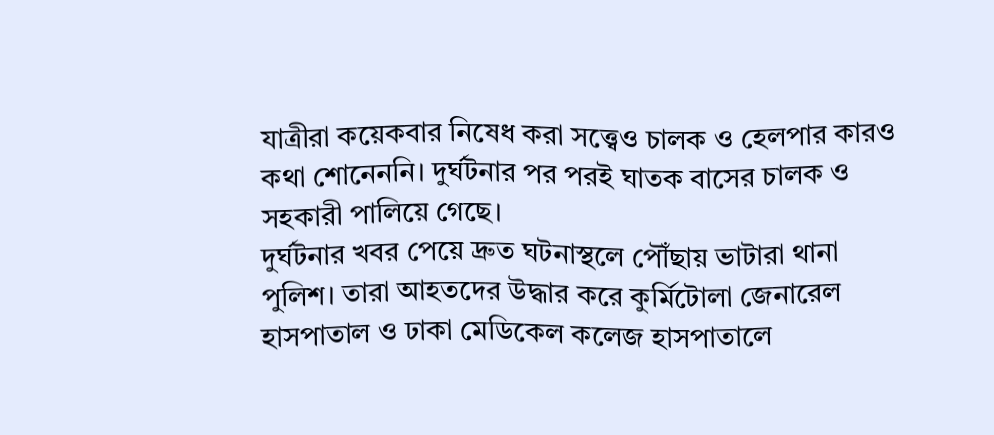যাত্রীরা কয়েকবার নিষেধ করা সত্ত্বেও চালক ও হেলপার কারও কথা শোনেননি। দুর্ঘটনার পর পরই ঘাতক বাসের চালক ও সহকারী পালিয়ে গেছে।
দুর্ঘটনার খবর পেয়ে দ্রুত ঘটনাস্থলে পৌঁছায় ভাটারা থানা পুলিশ। তারা আহতদের উদ্ধার করে কুর্মিটোলা জেনারেল হাসপাতাল ও ঢাকা মেডিকেল কলেজ হাসপাতালে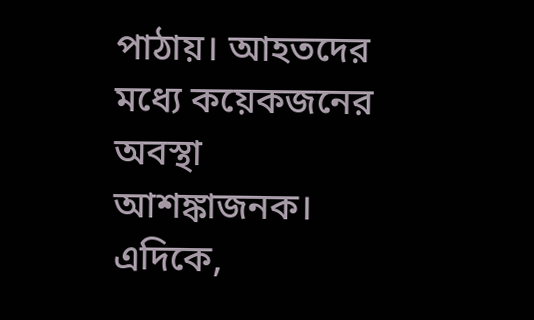পাঠায়। আহতদের মধ্যে কয়েকজনের অবস্থা আশঙ্কাজনক।
এদিকে,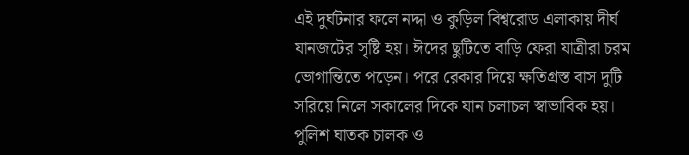এই দুর্ঘটনার ফলে নদ্দা ও কুড়িল বিশ্বরোড এলাকায় দীর্ঘ যানজটের সৃষ্টি হয়। ঈদের ছুটিতে বাড়ি ফেরা যাত্রীরা চরম ভোগান্তিতে পড়েন। পরে রেকার দিয়ে ক্ষতিগ্রস্ত বাস দুটি সরিয়ে নিলে সকালের দিকে যান চলাচল স্বাভাবিক হয়। পুলিশ ঘাতক চালক ও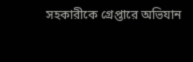সহকারীকে গ্রেপ্তারে অভিযান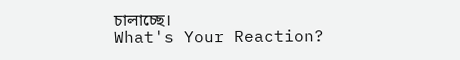চালাচ্ছে।
What's Your Reaction?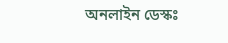অনলাইন ডেস্কঃ